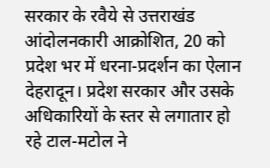सरकार के रवैये से उत्तराखंड आंदोलनकारी आक्रोशित, 20 को प्रदेश भर में धरना-प्रदर्शन का ऐलान
देहरादून। प्रदेश सरकार और उसके अधिकारियों के स्तर से लगातार हो रहे टाल-मटोल ने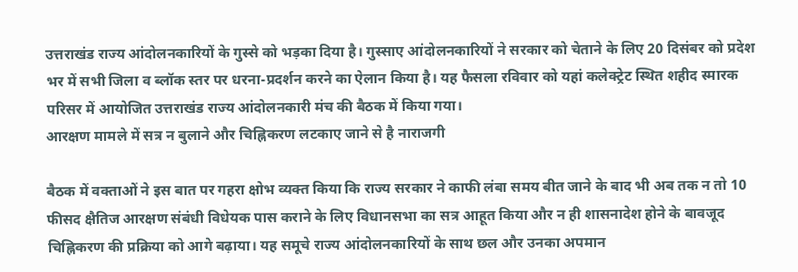उत्तराखंड राज्य आंदोलनकारियों के गुस्से को भड़का दिया है। गुस्साए आंदोलनकारियों ने सरकार को चेताने के लिए 20 दिसंबर को प्रदेश भर में सभी जिला व ब्लॉक स्तर पर धरना-प्रदर्शन करने का ऐलान किया है। यह फैसला रविवार को यहां कलेक्ट्रेट स्थित शहीद स्मारक परिसर में आयोजित उत्तराखंड राज्य आंदोलनकारी मंच की बैठक में किया गया।
आरक्षण मामले में सत्र न बुलाने और चिह्निकरण लटकाए जाने से है नाराजगी

बैठक में वक्ताओं ने इस बात पर गहरा क्षोभ व्यक्त किया कि राज्य सरकार ने काफी लंबा समय बीत जाने के बाद भी अब तक न तो 10 फीसद क्षैतिज आरक्षण संबंधी विधेयक पास कराने के लिए विधानसभा का सत्र आहूत किया और न ही शासनादेश होने के बावजूद चिह्निकरण की प्रक्रिया को आगे बढ़ाया। यह समूचे राज्य आंदोलनकारियों के साथ छल और उनका अपमान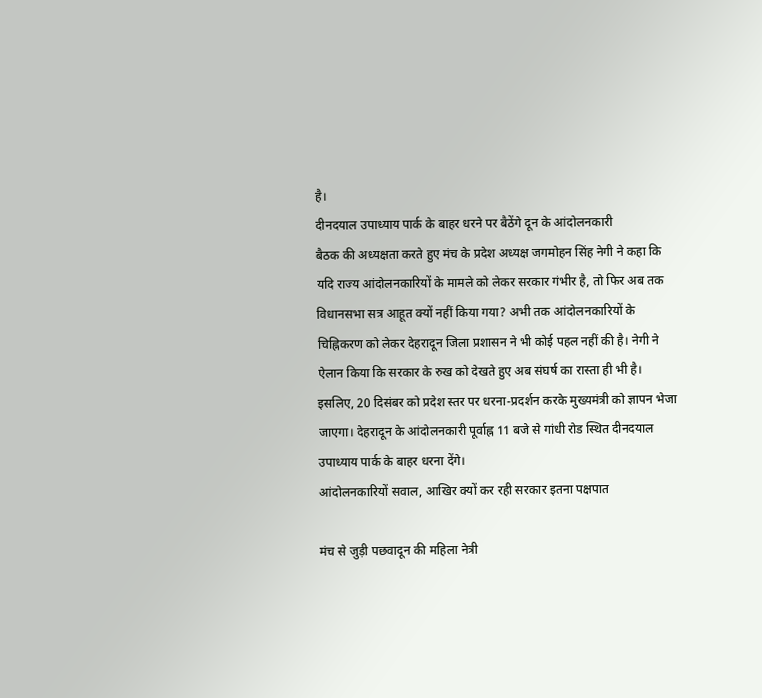है।
दीनदयाल उपाध्याय पार्क के बाहर धरने पर बैठेंगे दून के आंदोलनकारी
बैठक की अध्यक्षता करते हुए मंच के प्रदेश अध्यक्ष जगमोहन सिंह नेगी ने कहा कि यदि राज्य आंदोलनकारियों के मामले को लेकर सरकार गंभीर है, तो फिर अब तक विधानसभा सत्र आहूत क्यों नहीं किया गया? अभी तक आंदोलनकारियों के चिह्निकरण को लेकर देहरादून जिला प्रशासन ने भी कोई पहल नहीं की है। नेगी ने ऐलान किया कि सरकार के रुख को देखते हुए अब संघर्ष का रास्ता ही भी है। इसलिए, 20 दिसंबर को प्रदेश स्तर पर धरना-प्रदर्शन करके मुख्यमंत्री को ज्ञापन भेजा जाएगा। देहरादून के आंदोलनकारी पूर्वाह्न 11 बजे से गांधी रोड स्थित दीनदयाल उपाध्याय पार्क के बाहर धरना देंगे।
आंदोलनकारियों सवाल, आखिर क्यों कर रही सरकार इतना पक्षपात

मंच से जुड़ी पछवादून की महिला नेत्री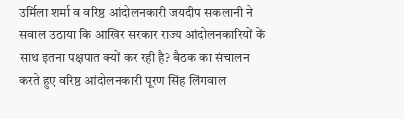उर्मिला शर्मा व वरिष्ठ आंदोलनकारी जयदीप सकलानी ने सवाल उठाया कि आखिर सरकार राज्य आंदोलनकारियों कें साथ इतना पक्षपात क्यों कर रही है? बैठक का संचालन करते हुए वरिष्ठ आंदोलनकारी पूरण सिंह लिंगवाल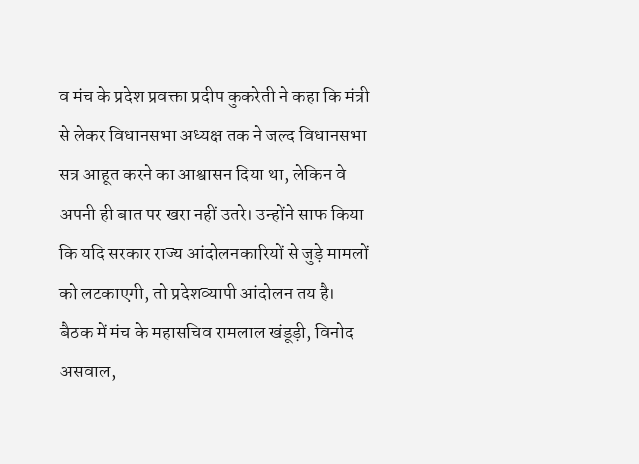व मंच के प्रदेश प्रवक्ता प्रदीप कुकरेती ने कहा कि मंत्री से लेकर विधानसभा अध्यक्ष तक ने जल्द विधानसभा सत्र आहूत करने का आश्वासन दिया था, लेकिन वे अपनी ही बात पर खरा नहीं उतरे। उन्होंने साफ किया कि यदि सरकार राज्य आंदोलनकारियों से जुड़े मामलों को लटकाएगी, तो प्रदेशव्यापी आंदोलन तय है।
बैठक में मंच के महासचिव रामलाल खंडूड़ी, विनोद असवाल,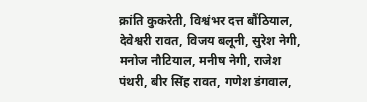क्रांति कुकरेती, विश्वंभर दत्त बौंठियाल, देवेश्वरी रावत, विजय बलूनी, सुरेश नेगी, मनोज नौटियाल, मनीष नेगी, राजेश पंथरी, बीर सिंह रावत, गणेश डंगवाल,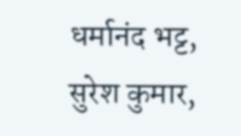धर्मानंद भट्ट, सुरेश कुमार,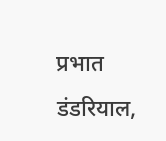प्रभात डंडरियाल,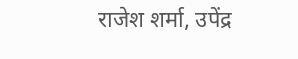राजेश शर्मा, उपेंद्र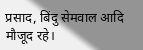प्रसाद, बिंदु सेमवाल आदि मौजूद रहे।